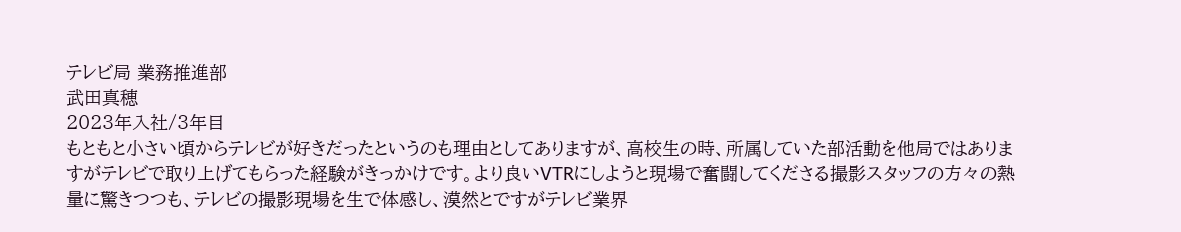テレビ局 業務推進部
武田真穂
2023年入社/3年目
もともと小さい頃からテレビが好きだったというのも理由としてありますが、高校生の時、所属していた部活動を他局ではありますがテレビで取り上げてもらった経験がきっかけです。より良いVTRにしようと現場で奮闘してくださる撮影スタッフの方々の熱量に驚きつつも、テレビの撮影現場を生で体感し、漠然とですがテレビ業界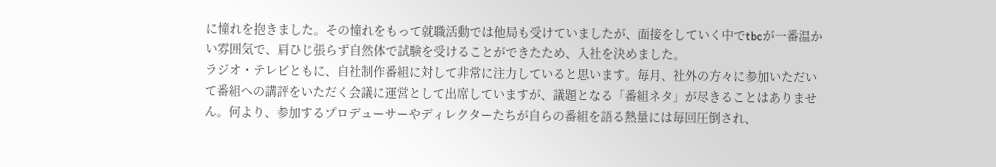に憧れを抱きました。その憧れをもって就職活動では他局も受けていましたが、面接をしていく中でtbcが一番温かい雰囲気で、肩ひじ張らず自然体で試験を受けることができたため、入社を決めました。
ラジオ・テレビともに、自社制作番組に対して非常に注力していると思います。毎月、社外の方々に参加いただいて番組への講評をいただく会議に運営として出席していますが、議題となる「番組ネタ」が尽きることはありません。何より、参加するプロデューサーやディレクターたちが自らの番組を語る熱量には毎回圧倒され、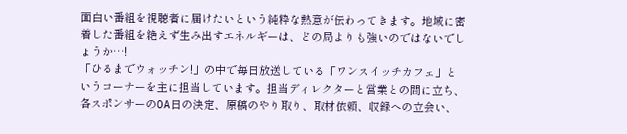面白い番組を視聴者に届けたいという純粋な熱意が伝わってきます。地域に密着した番組を絶えず生み出すエネルギーは、どの局よりも強いのではないでしょうか…!
「ひるまでウォッチン!」の中で毎日放送している「ワンスイッチカフェ」というコーナーを主に担当しています。担当ディレクターと営業との間に立ち、各スポンサーのOA日の決定、原稿のやり取り、取材依頼、収録への立会い、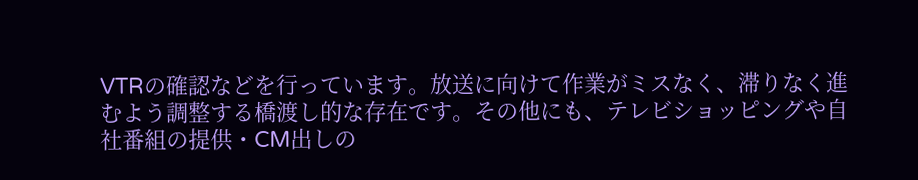VTRの確認などを行っています。放送に向けて作業がミスなく、滞りなく進むよう調整する橋渡し的な存在です。その他にも、テレビショッピングや自社番組の提供・CM出しの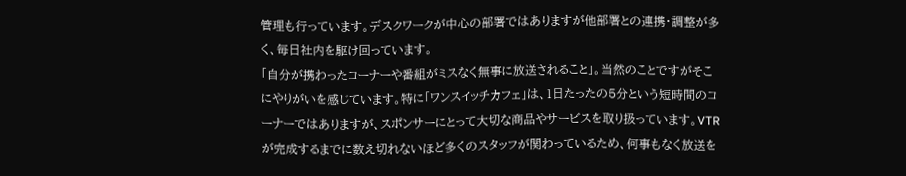管理も行っています。デスクワークが中心の部署ではありますが他部署との連携・調整が多く、毎日社内を駆け回っています。
「自分が携わったコーナーや番組がミスなく無事に放送されること」。当然のことですがそこにやりがいを感じています。特に「ワンスイッチカフェ」は、1日たったの5分という短時間のコーナーではありますが、スポンサーにとって大切な商品やサービスを取り扱っています。VTRが完成するまでに数え切れないほど多くのスタッフが関わっているため、何事もなく放送を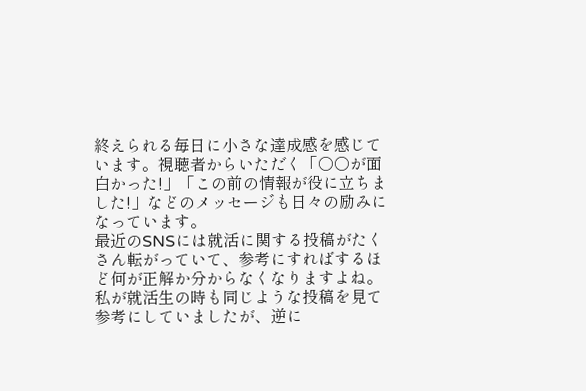終えられる毎日に小さな達成感を感じています。視聴者からいただく「○○が面白かった!」「この前の情報が役に立ちました!」などのメッセージも日々の励みになっています。
最近のSNSには就活に関する投稿がたくさん転がっていて、参考にすればするほど何が正解か分からなくなりますよね。私が就活生の時も同じような投稿を見て参考にしていましたが、逆に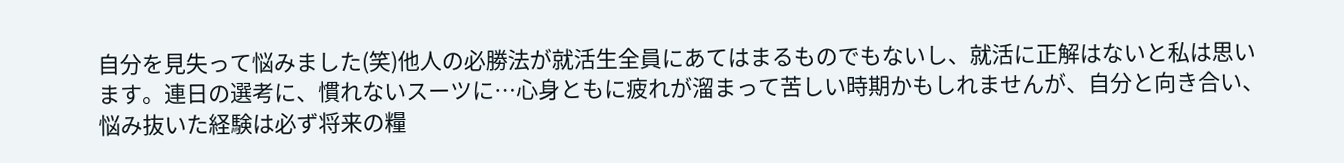自分を見失って悩みました(笑)他人の必勝法が就活生全員にあてはまるものでもないし、就活に正解はないと私は思います。連日の選考に、慣れないスーツに…心身ともに疲れが溜まって苦しい時期かもしれませんが、自分と向き合い、悩み抜いた経験は必ず将来の糧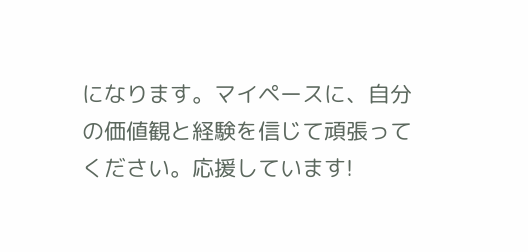になります。マイペースに、自分の価値観と経験を信じて頑張ってください。応援しています!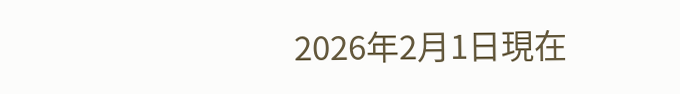2026年2月1日現在